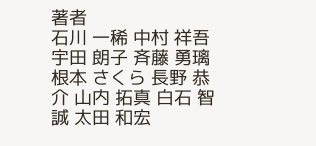著者
石川 一稀 中村 祥吾 宇田 朗子 斉藤 勇璃 根本 さくら 長野 恭介 山内 拓真 白石 智誠 太田 和宏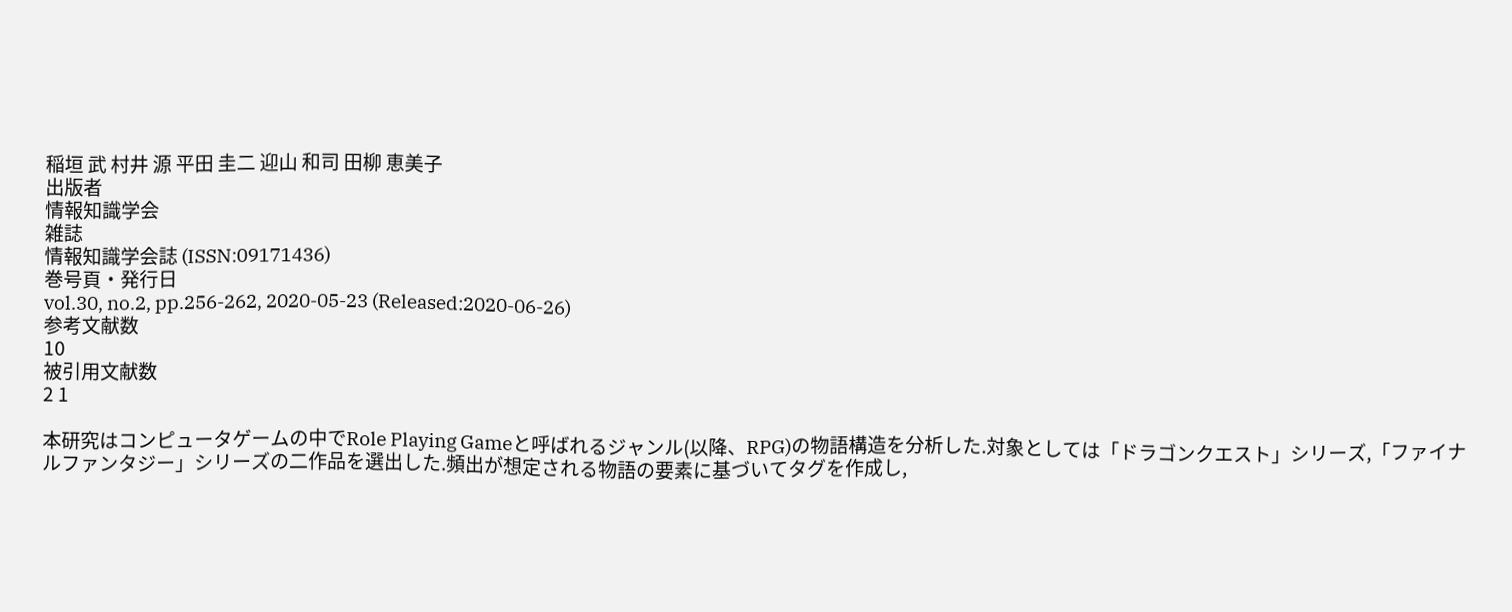稲垣 武 村井 源 平田 圭二 迎山 和司 田柳 恵美子
出版者
情報知識学会
雑誌
情報知識学会誌 (ISSN:09171436)
巻号頁・発行日
vol.30, no.2, pp.256-262, 2020-05-23 (Released:2020-06-26)
参考文献数
10
被引用文献数
2 1

本研究はコンピュータゲームの中でRole Playing Gameと呼ばれるジャンル(以降、RPG)の物語構造を分析した.対象としては「ドラゴンクエスト」シリーズ,「ファイナルファンタジー」シリーズの二作品を選出した.頻出が想定される物語の要素に基づいてタグを作成し,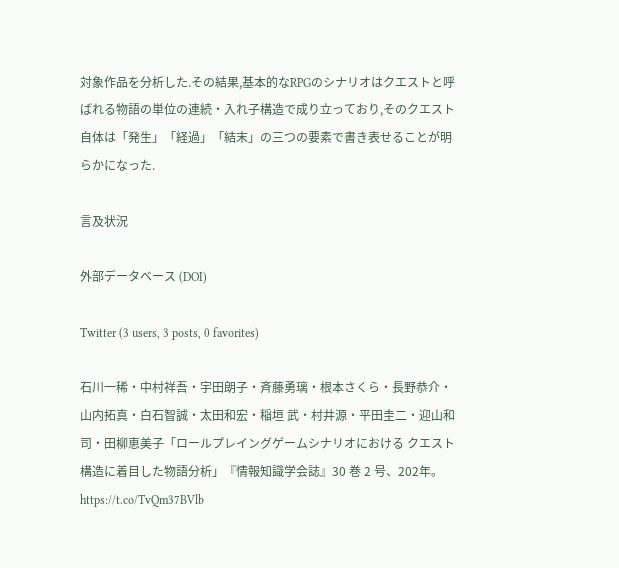対象作品を分析した.その結果,基本的なRPGのシナリオはクエストと呼ばれる物語の単位の連続・入れ子構造で成り立っており,そのクエスト自体は「発生」「経過」「結末」の三つの要素で書き表せることが明らかになった.

言及状況

外部データベース (DOI)

Twitter (3 users, 3 posts, 0 favorites)

石川一稀・中村祥吾・宇田朗子・斉藤勇璃・根本さくら・長野恭介・山内拓真・白石智誠・太田和宏・稲垣 武・村井源・平田圭二・迎山和司・田柳恵美子「ロールプレイングゲームシナリオにおける クエスト構造に着目した物語分析」『情報知識学会誌』30 巻 2 号、202年。https://t.co/TvQm37BVlb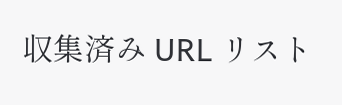収集済み URL リスト